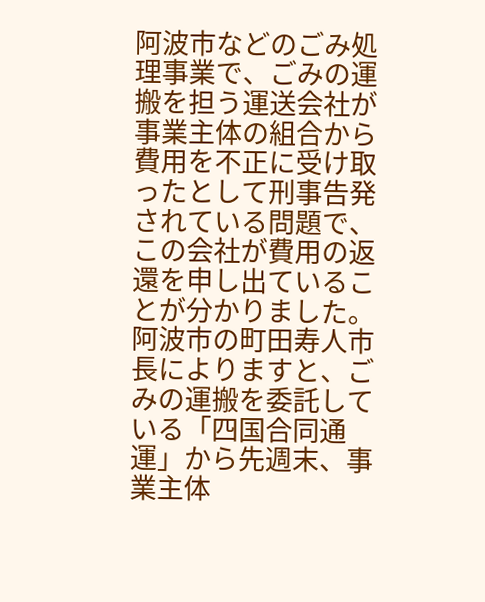阿波市などのごみ処理事業で、ごみの運搬を担う運送会社が事業主体の組合から費用を不正に受け取ったとして刑事告発されている問題で、この会社が費用の返還を申し出ていることが分かりました。阿波市の町田寿人市長によりますと、ごみの運搬を委託している「四国合同通運」から先週末、事業主体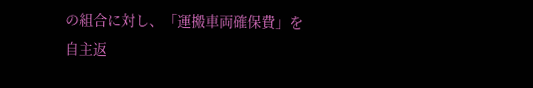の組合に対し、「運搬車両確保費」を自主返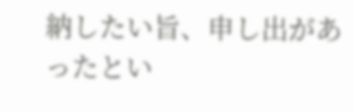納したい旨、申し出があったとい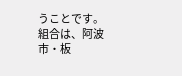うことです。組合は、阿波市・板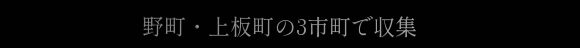野町・上板町の3市町で収集